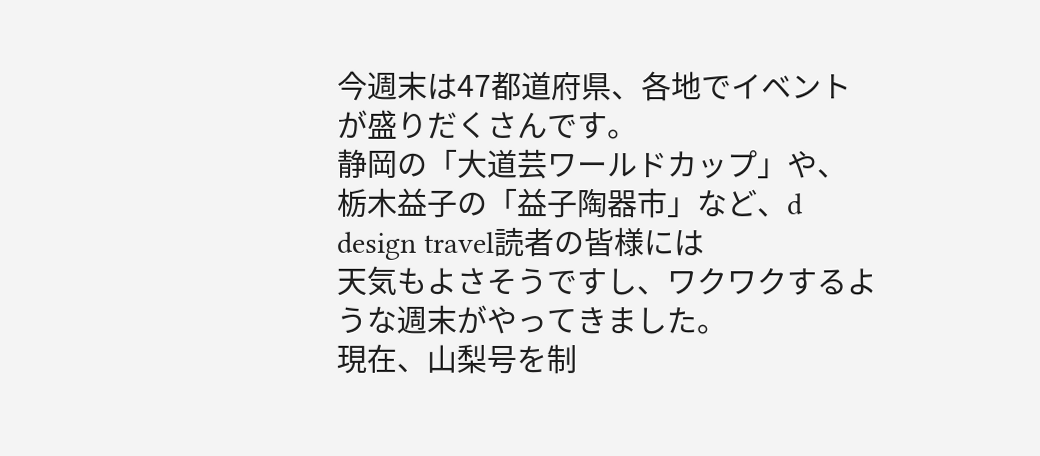今週末は47都道府県、各地でイベントが盛りだくさんです。
静岡の「大道芸ワールドカップ」や、
栃木益子の「益子陶器市」など、d design travel読者の皆様には
天気もよさそうですし、ワクワクするような週末がやってきました。
現在、山梨号を制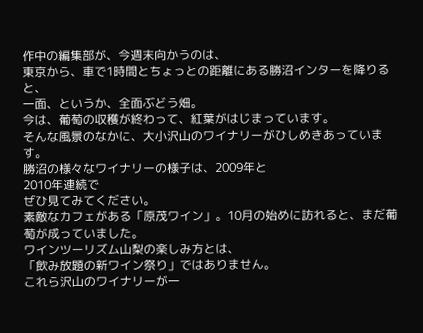作中の編集部が、今週末向かうのは、
東京から、車で1時間とちょっとの距離にある勝沼インターを降りると、
一面、というか、全面ぶどう畑。
今は、葡萄の収穫が終わって、紅葉がはじまっています。
そんな風景のなかに、大小沢山のワイナリーがひしめきあっています。
勝沼の様々なワイナリーの様子は、2009年と
2010年連続で
ぜひ見てみてください。
素敵なカフェがある「原茂ワイン」。10月の始めに訪れると、まだ葡萄が成っていました。
ワインツーリズム山梨の楽しみ方とは、
「飲み放題の新ワイン祭り」ではありません。
これら沢山のワイナリーが一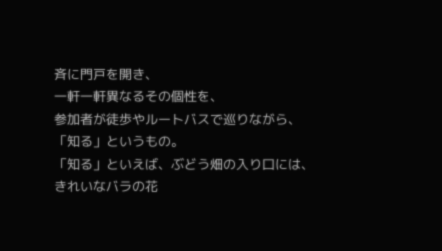斉に門戸を開き、
一軒一軒異なるその個性を、
参加者が徒歩やルートバスで巡りながら、
「知る」というもの。
「知る」といえば、ぶどう畑の入り口には、
きれいなバラの花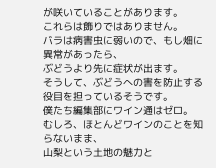が咲いていることがあります。
これらは飾りではありません。
バラは病害虫に弱いので、もし畑に異常があったら、
ぶどうより先に症状が出ます。
そうして、ぶどうへの害を防止する役目を担っているそうです。
僕たち編集部にワイン通はゼロ。
むしろ、ほとんどワインのことを知らないまま、
山梨という土地の魅力と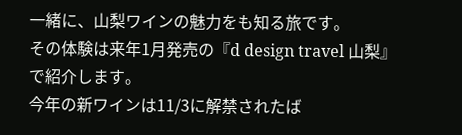一緒に、山梨ワインの魅力をも知る旅です。
その体験は来年1月発売の『d design travel 山梨』で紹介します。
今年の新ワインは11/3に解禁されたば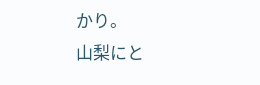かり。
山梨にと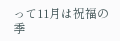って11月は祝福の季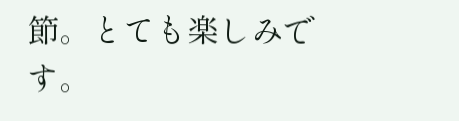節。とても楽しみです。